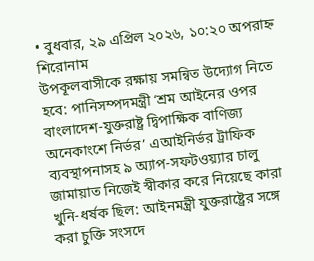• বুধবার, ২৯ এপ্রিল ২০২৬, ১০:২০ অপরাহ্ন
শিরোনাম
উপকূলবাসীকে রক্ষায় সমন্বিত উদ্যোগ নিতে হবে: পানিসম্পদমন্ত্রী ‘শ্রম আইনের ওপর বাংলাদেশ-যুক্তরাষ্ট্র দ্বিপাক্ষিক বাণিজ্য অনেকাংশে নির্ভর’ এআইনির্ভর ট্রাফিক ব্যবস্থাপনাসহ ৯ অ্যাপ-সফটওয়্যার চালু জামায়াত নিজেই স্বীকার করে নিয়েছে কারা খুনি-ধর্ষক ছিল: আইনমন্ত্রী যুক্তরাষ্ট্রের সঙ্গে করা চুক্তি সংসদে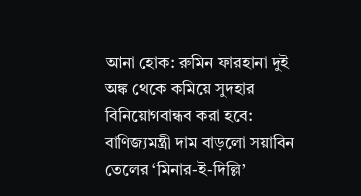আনা হোক: রুমিন ফারহানা দুই অঙ্ক থেকে কমিয়ে সুদহার বিনিয়োগবান্ধব করা হবে: বাণিজ্যমন্ত্রী দাম বাড়লো সয়াবিন তেলের ‘মিনার-ই-দিল্লি’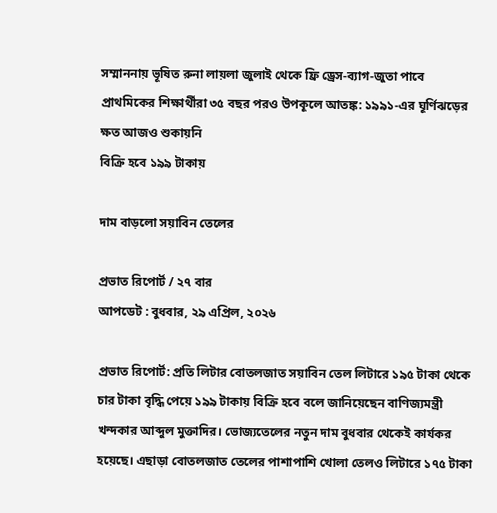সম্মাননায় ভূষিত রুনা লায়লা জুলাই থেকে ফ্রি ড্রেস-ব্যাগ-জুতা পাবে প্রাথমিকের শিক্ষার্থীরা ৩৫ বছর পরও উপকূলে আতঙ্ক: ১৯৯১-এর ঘূর্ণিঝড়ের ক্ষত আজও শুকায়নি
বিক্রি হবে ১৯৯ টাকায়

দাম বাড়লো সয়াবিন তেলের

প্রভাত রিপোর্ট / ২৭ বার
আপডেট : বুধবার, ২৯ এপ্রিল, ২০২৬

প্রভাত রিপোর্ট: প্রতি লিটার বোতলজাত সয়াবিন তেল লিটারে ১৯৫ টাকা থেকে চার টাকা বৃদ্ধি পেয়ে ১৯৯ টাকায় বিক্রি হবে বলে জানিয়েছেন বাণিজ্যমন্ত্রী খন্দকার আব্দুল মুক্তাদির। ভোজ্যতেলের নতুন দাম বুধবার থেকেই কার্যকর হয়েছে। এছাড়া বোতলজাত তেলের পাশাপাশি খোলা তেলও লিটারে ১৭৫ টাকা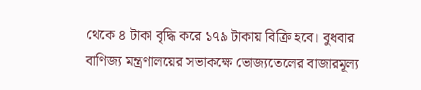থেকে ৪ টাকা বৃদ্ধি করে ১৭৯ টাকায় বিক্রি হবে। বুধবার বাণিজ্য মন্ত্রণালয়ের সভাকক্ষে ভোজ্যতেলের বাজারমূল্য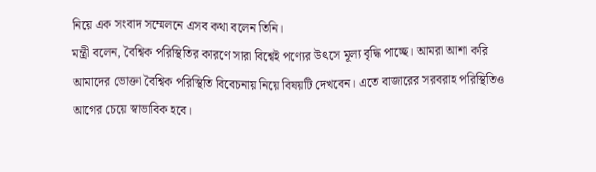নিয়ে এক সংবাদ সম্মেলনে এসব কথা বলেন তিনি।
মন্ত্রী বলেন, বৈশ্বিক পরিস্থিতির কারণে সারা বিশ্বেই পণ্যের উৎসে মূল্য বৃদ্ধি পাচ্ছে। আমরা আশা করি আমাদের ভোক্তা বৈশ্বিক পরিস্থিতি বিবেচনায় নিয়ে বিষয়টি দেখবেন। এতে বাজারের সরবরাহ পরিস্থিতিও আগের চেয়ে স্বাভাবিক হবে।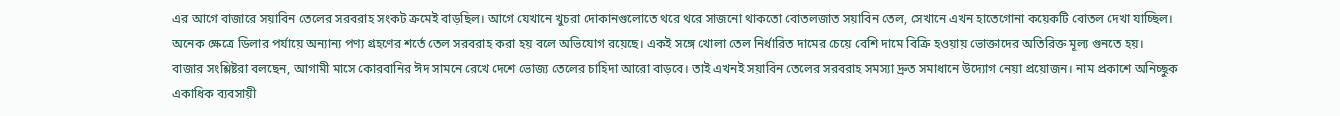এর আগে বাজারে সয়াবিন তেলের সরবরাহ সংকট ক্রমেই বাড়ছিল। আগে যেখানে খুচরা দোকানগুলোতে থরে থরে সাজনো থাকতো বোতলজাত সয়াবিন তেল, সেখানে এখন হাতেগোনা কয়েকটি বোতল দেখা যাচ্ছিল। অনেক ক্ষেত্রে ডিলার পর্যায়ে অন্যান্য পণ্য গ্রহণের শর্তে তেল সরবরাহ করা হয় বলে অভিযোগ রয়েছে। একই সঙ্গে খোলা তেল নির্ধারিত দামের চেয়ে বেশি দামে বিক্রি হওয়ায় ভোক্তাদের অতিরিক্ত মূল্য গুনতে হয়।
বাজার সংশ্লিষ্টরা বলছেন, আগামী মাসে কোরবানির ঈদ সামনে রেখে দেশে ভোজ্য তেলের চাহিদা আরো বাড়বে। তাই এখনই সয়াবিন তেলের সরবরাহ সমস্যা দ্রুত সমাধানে উদ্যোগ নেয়া প্রয়োজন। নাম প্রকাশে অনিচ্ছুক একাধিক ব্যবসায়ী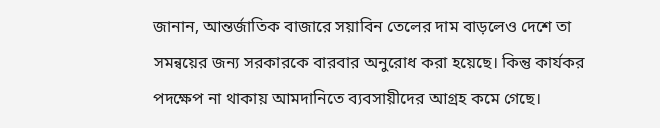জানান, আন্তর্জাতিক বাজারে সয়াবিন তেলের দাম বাড়লেও দেশে তা সমন্বয়ের জন্য সরকারকে বারবার অনুরোধ করা হয়েছে। কিন্তু কার্যকর পদক্ষেপ না থাকায় আমদানিতে ব্যবসায়ীদের আগ্রহ কমে গেছে।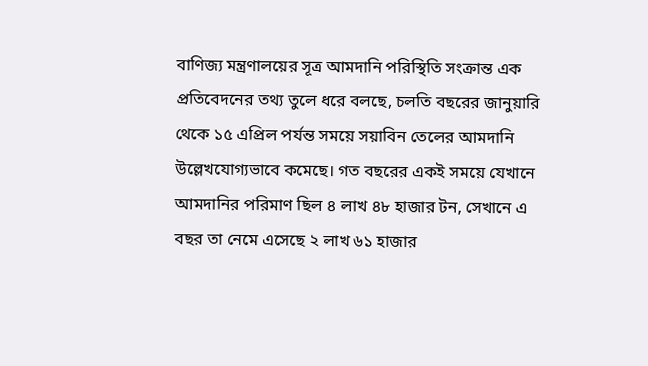বাণিজ্য মন্ত্রণালয়ের সূত্র আমদানি পরিস্থিতি সংক্রান্ত এক প্রতিবেদনের তথ্য তুলে ধরে বলছে, চলতি বছরের জানুয়ারি থেকে ১৫ এপ্রিল পর্যন্ত সময়ে সয়াবিন তেলের আমদানি উল্লেখযোগ্যভাবে কমেছে। গত বছরের একই সময়ে যেখানে আমদানির পরিমাণ ছিল ৪ লাখ ৪৮ হাজার টন, সেখানে এ বছর তা নেমে এসেছে ২ লাখ ৬১ হাজার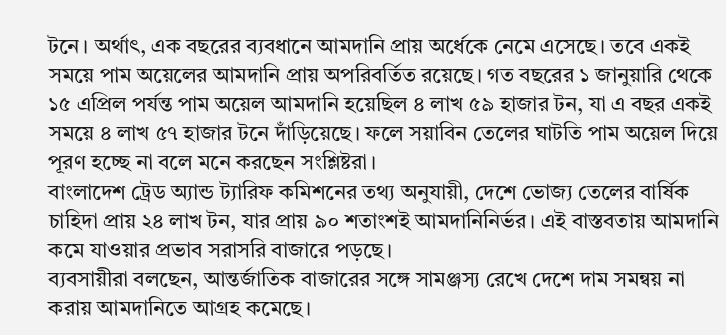টনে। অর্থাৎ, এক বছরের ব্যবধানে আমদানি প্রায় অর্ধেকে নেমে এসেছে। তবে একই সময়ে পাম অয়েলের আমদানি প্রায় অপরিবর্তিত রয়েছে। গত বছরের ১ জানুয়ারি থেকে ১৫ এপ্রিল পর্যন্ত পাম অয়েল আমদানি হয়েছিল ৪ লাখ ৫৯ হাজার টন, যা এ বছর একই সময়ে ৪ লাখ ৫৭ হাজার টনে দাঁড়িয়েছে। ফলে সয়াবিন তেলের ঘাটতি পাম অয়েল দিয়ে পূরণ হচ্ছে না বলে মনে করছেন সংশ্লিষ্টরা।
বাংলাদেশ ট্রেড অ্যান্ড ট্যারিফ কমিশনের তথ্য অনুযায়ী, দেশে ভোজ্য তেলের বার্ষিক চাহিদা প্রায় ২৪ লাখ টন, যার প্রায় ৯০ শতাংশই আমদানিনির্ভর। এই বাস্তবতায় আমদানি কমে যাওয়ার প্রভাব সরাসরি বাজারে পড়ছে।
ব্যবসায়ীরা বলছেন, আন্তর্জাতিক বাজারের সঙ্গে সামঞ্জস্য রেখে দেশে দাম সমন্বয় না করায় আমদানিতে আগ্রহ কমেছে।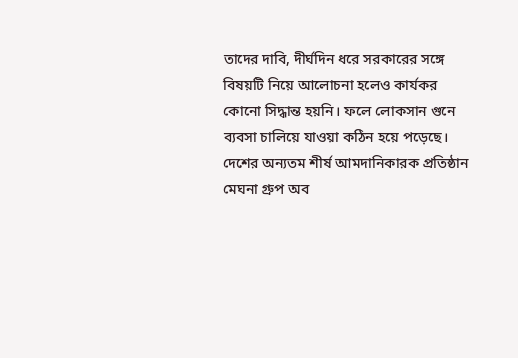তাদের দাবি, দীর্ঘদিন ধরে সরকারের সঙ্গে বিষয়টি নিয়ে আলোচনা হলেও কার্যকর কোনো সিদ্ধান্ত হয়নি। ফলে লোকসান গুনে ব্যবসা চালিয়ে যাওয়া কঠিন হয়ে পড়েছে।
দেশের অন্যতম শীর্ষ আমদানিকারক প্রতিষ্ঠান মেঘনা গ্রুপ অব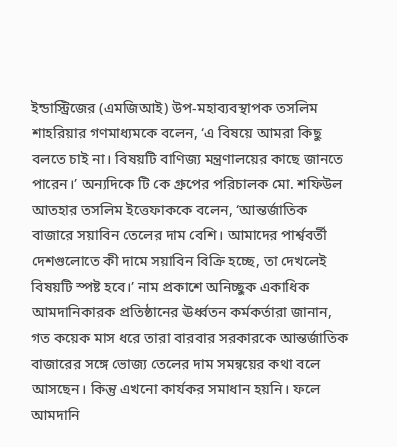ইন্ডাস্ট্রিজের (এমজিআই) উপ-মহাব্যবস্থাপক তসলিম শাহরিয়ার গণমাধ্যমকে বলেন, ‘এ বিষয়ে আমরা কিছু বলতে চাই না। বিষয়টি বাণিজ্য মন্ত্রণালয়ের কাছে জানতে পারেন।’ অন্যদিকে টি কে গ্রুপের পরিচালক মো. শফিউল আতহার তসলিম ইত্তেফাককে বলেন, ‘আন্তর্জাতিক বাজারে সয়াবিন তেলের দাম বেশি। আমাদের পার্শ্ববর্তী দেশগুলোতে কী দামে সয়াবিন বিক্রি হচ্ছে, তা দেখলেই বিষয়টি স্পষ্ট হবে।’ নাম প্রকাশে অনিচ্ছুক একাধিক আমদানিকারক প্রতিষ্ঠানের ঊর্ধ্বতন কর্মকর্তারা জানান, গত কয়েক মাস ধরে তারা বারবার সরকারকে আন্তর্জাতিক বাজারের সঙ্গে ভোজ্য তেলের দাম সমন্বয়ের কথা বলে আসছেন। কিন্তু এখনো কার্যকর সমাধান হয়নি। ফলে আমদানি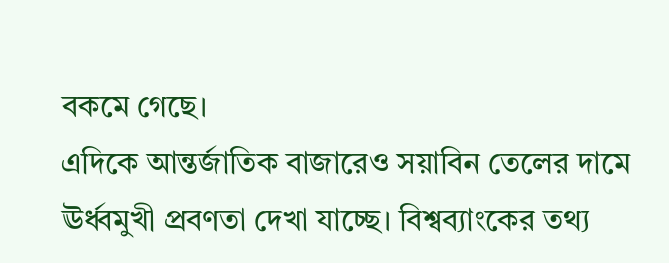বকমে গেছে।
এদিকে আন্তর্জাতিক বাজারেও সয়াবিন তেলের দামে ঊর্ধ্বমুখী প্রবণতা দেখা যাচ্ছে। বিশ্বব্যাংকের তথ্য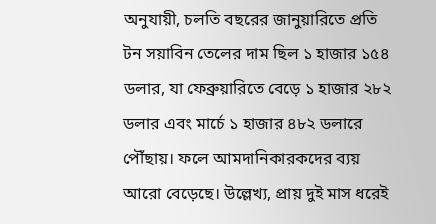অনুযায়ী, চলতি বছরের জানুয়ারিতে প্রতি টন সয়াবিন তেলের দাম ছিল ১ হাজার ১৫৪ ডলার, যা ফেব্রুয়ারিতে বেড়ে ১ হাজার ২৮২ ডলার এবং মার্চে ১ হাজার ৪৮২ ডলারে পৌঁছায়। ফলে আমদানিকারকদের ব্যয় আরো বেড়েছে। উল্লেখ্য, প্রায় দুই মাস ধরেই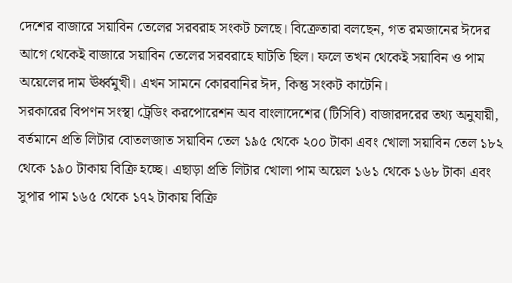দেশের বাজারে সয়াবিন তেলের সরবরাহ সংকট চলছে। বিক্রেতারা বলছেন, গত রমজানের ঈদের আগে থেকেই বাজারে সয়াবিন তেলের সরবরাহে ঘাটতি ছিল। ফলে তখন থেকেই সয়াবিন ও পাম অয়েলের দাম ঊর্ধ্বমুখী। এখন সামনে কোরবানির ঈদ, কিন্তু সংকট কাটেনি।
সরকারের বিপণন সংস্থা ট্রেডিং করপোরেশন অব বাংলাদেশের (টিসিবি) বাজারদরের তথ্য অনুযায়ী, বর্তমানে প্রতি লিটার বোতলজাত সয়াবিন তেল ১৯৫ থেকে ২০০ টাকা এবং খোলা সয়াবিন তেল ১৮২ থেকে ১৯০ টাকায় বিক্রি হচ্ছে। এছাড়া প্রতি লিটার খোলা পাম অয়েল ১৬১ থেকে ১৬৮ টাকা এবং সুপার পাম ১৬৫ থেকে ১৭২ টাকায় বিক্রি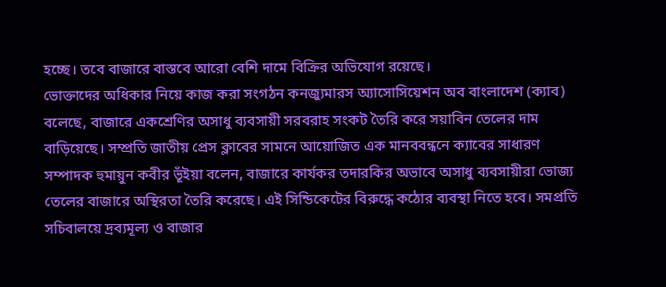হচ্ছে। তবে বাজারে বাস্তবে আরো বেশি দামে বিক্রির অভিযোগ রয়েছে।
ভোক্তাদের অধিকার নিয়ে কাজ করা সংগঠন কনজ্যুমারস অ্যাসোসিয়েশন অব বাংলাদেশ (ক্যাব) বলেছে, বাজারে একশ্রেণির অসাধু ব্যবসায়ী সরবরাহ সংকট তৈরি করে সয়াবিন তেলের দাম বাড়িয়েছে। সম্প্রতি জাতীয় প্রেস ক্লাবের সামনে আয়োজিত এক মানববন্ধনে ক্যাবের সাধারণ সম্পাদক হুমায়ুন কবীর ভূঁইয়া বলেন, বাজারে কার্যকর তদারকির অভাবে অসাধু ব্যবসায়ীরা ভোজ্য তেলের বাজারে অস্থিরতা তৈরি করেছে। এই সিন্ডিকেটের বিরুদ্ধে কঠোর ব্যবস্থা নিতে হবে। সমপ্রতি সচিবালয়ে দ্রব্যমূল্য ও বাজার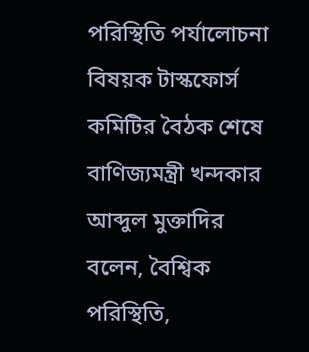পরিস্থিতি পর্যালোচনা বিষয়ক টাস্কফোর্স কমিটির বৈঠক শেষে বাণিজ্যমন্ত্রী খন্দকার আব্দুল মুক্তাদির বলেন, বৈশ্বিক পরিস্থিতি,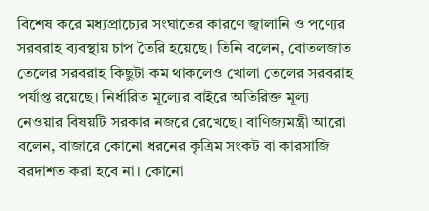বিশেষ করে মধ্যপ্রাচ্যের সংঘাতের কারণে জ্বালানি ও পণ্যের সরবরাহ ব্যবস্থায় চাপ তৈরি হয়েছে। তিনি বলেন, বোতলজাত তেলের সরবরাহ কিছুটা কম থাকলেও খোলা তেলের সরবরাহ পর্যাপ্ত রয়েছে। নির্ধারিত মূল্যের বাইরে অতিরিক্ত মূল্য নেওয়ার বিষয়টি সরকার নজরে রেখেছে। বাণিজ্যমন্ত্রী আরো বলেন, বাজারে কোনো ধরনের কৃত্রিম সংকট বা কারসাজি বরদাশত করা হবে না। কোনো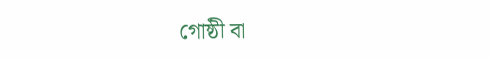গোষ্ঠী বা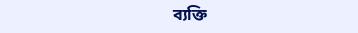ব্যক্তি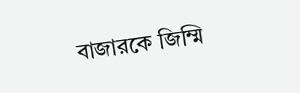বাজারকে জিম্মি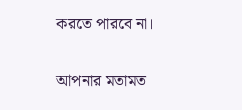করতে পারবে না।


আপনার মতামত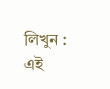লিখুন :
এই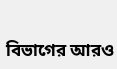বিভাগের আরও